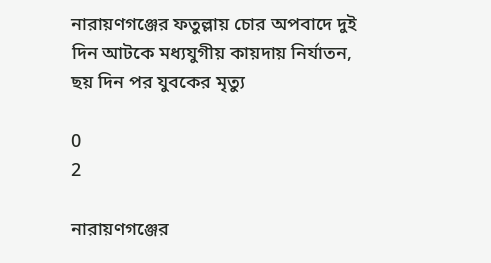নারায়ণগঞ্জের ফতুল্লায় চোর অপবাদে দুই দিন আটকে মধ্যযুগীয় কায়দায় নির্যাতন, ছয় দিন পর যুবকের মৃত্যু

0
2

নারায়ণগঞ্জের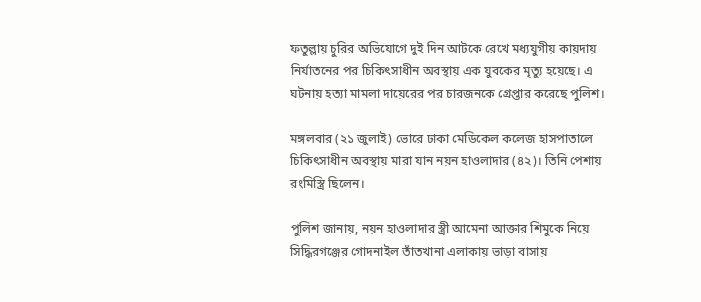ফতুল্লায় চুরির অভিযোগে দুই দিন আটকে রেখে মধ্যযুগীয় কায়দায় নির্যাতনের পর চিকিৎসাধীন অবস্থায় এক যুবকের মৃত্যু হয়েছে। এ ঘটনায় হত্যা মামলা দায়েরের পর চারজনকে গ্রেপ্তার করেছে পুলিশ।

মঙ্গলবার (২১ জুলাই) ভোরে ঢাকা মেডিকেল কলেজ হাসপাতালে চিকিৎসাধীন অবস্থায় মারা যান নয়ন হাওলাদার (৪২)। তিনি পেশায় রংমিস্ত্রি ছিলেন।

পুলিশ জানায়, নয়ন হাওলাদার স্ত্রী আমেনা আক্তার শিমুকে নিয়ে সিদ্ধিরগঞ্জের গোদনাইল তাঁতখানা এলাকায় ভাড়া বাসায়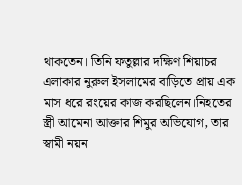থাকতেন। তিনি ফতুল্লার দক্ষিণ শিয়াচর এলাকার নুরুল ইসলামের বাড়িতে প্রায় এক মাস ধরে রংয়ের কাজ করছিলেন।নিহতের স্ত্রী আমেনা আক্তার শিমুর অভিযোগ, তার স্বামী নয়ন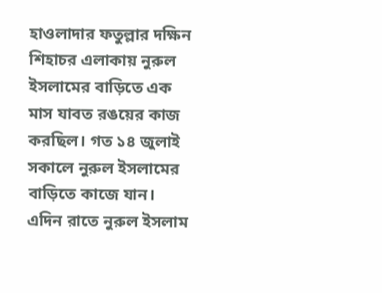হাওলাদার ফতুল্লার দক্ষিন শিহাচর এলাকায় নুরুল ইসলামের বাড়িতে এক মাস যাবত রঙয়ের কাজ করছিল। গত ১৪ জুলাই সকালে নুরুল ইসলামের বাড়িতে কাজে যান। এদিন রাতে নুরুল ইসলাম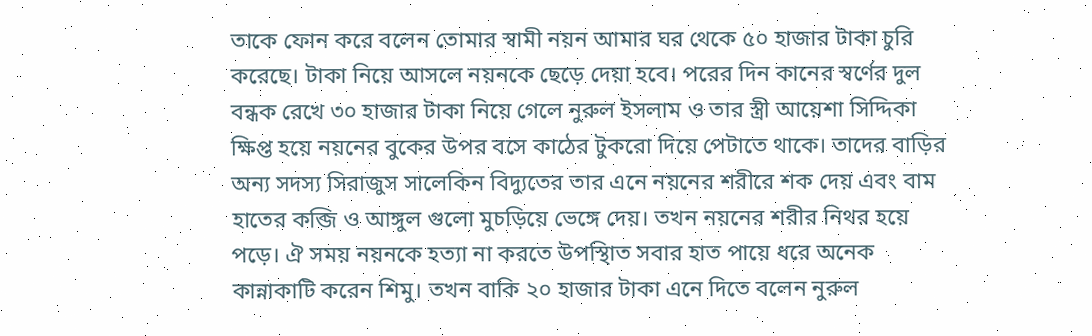তাকে ফোন করে বলেন তোমার স্বামী নয়ন আমার ঘর থেকে ৫০ হাজার টাকা চুরি করেছে। টাকা নিয়ে আসলে নয়নকে ছেড়ে দেয়া হবে। পরের দিন কানের স্বর্ণের দুল বন্ধক রেখে ৩০ হাজার টাকা নিয়ে গেলে নুরুল ইসলাম ও তার স্ত্রী আয়েশা সিদ্দিকা ক্ষিপ্ত হয়ে নয়নের বুকের উপর বসে কাঠের টুকরো দিয়ে পেটাতে থাকে। তাদের বাড়ির অন্য সদস্য সিরাজুস সালেকিন বিদ্যুতের তার এনে নয়নের শরীরে শক দেয় এবং বাম হাতের কব্জি ও আঙ্গুল গুলো মুচড়িয়ে ভেঙ্গে দেয়। তখন নয়নের শরীর নিথর হয়ে পড়ে। ঐ সময় নয়নকে হত্যা না করতে উপস্থিাত সবার হাত পায়ে ধরে অনেক কান্নাকাটি করেন শিমু। তখন বাকি ২০ হাজার টাকা এনে দিতে বলেন নুরুল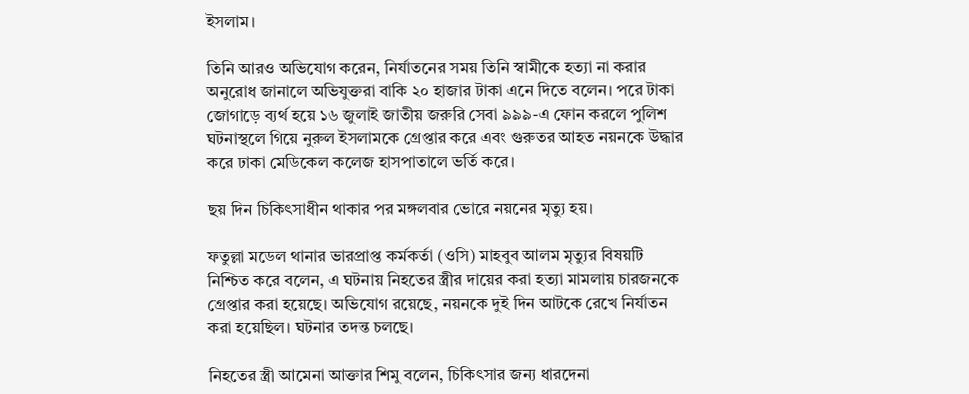ইসলাম।

তিনি আরও অভিযোগ করেন, নির্যাতনের সময় তিনি স্বামীকে হত্যা না করার অনুরোধ জানালে অভিযুক্তরা বাকি ২০ হাজার টাকা এনে দিতে বলেন। পরে টাকা জোগাড়ে ব্যর্থ হয়ে ১৬ জুলাই জাতীয় জরুরি সেবা ৯৯৯-এ ফোন করলে পুলিশ ঘটনাস্থলে গিয়ে নুরুল ইসলামকে গ্রেপ্তার করে এবং গুরুতর আহত নয়নকে উদ্ধার করে ঢাকা মেডিকেল কলেজ হাসপাতালে ভর্তি করে।

ছয় দিন চিকিৎসাধীন থাকার পর মঙ্গলবার ভোরে নয়নের মৃত্যু হয়।

ফতুল্লা মডেল থানার ভারপ্রাপ্ত কর্মকর্তা (ওসি) মাহবুব আলম মৃত্যুর বিষয়টি নিশ্চিত করে বলেন, এ ঘটনায় নিহতের স্ত্রীর দায়ের করা হত্যা মামলায় চারজনকে গ্রেপ্তার করা হয়েছে। অভিযোগ রয়েছে, নয়নকে দুই দিন আটকে রেখে নির্যাতন করা হয়েছিল। ঘটনার তদন্ত চলছে।

নিহতের স্ত্রী আমেনা আক্তার শিমু বলেন, চিকিৎসার জন্য ধারদেনা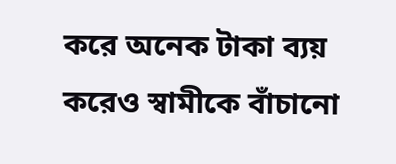করে অনেক টাকা ব্যয় করেও স্বামীকে বাঁচানো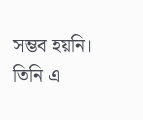সম্ভব হয়নি। তিনি এ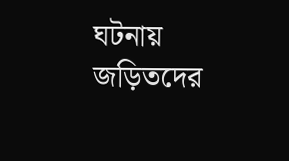ঘটনায় জড়িতদের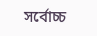সর্বোচ্চ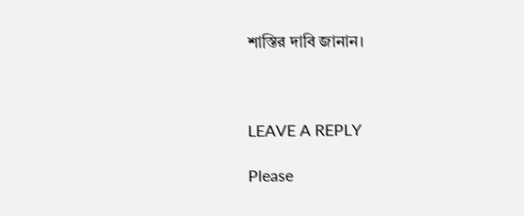শাস্তির দাবি জানান।



LEAVE A REPLY

Please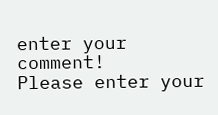enter your comment!
Please enter your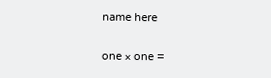name here

one × one =